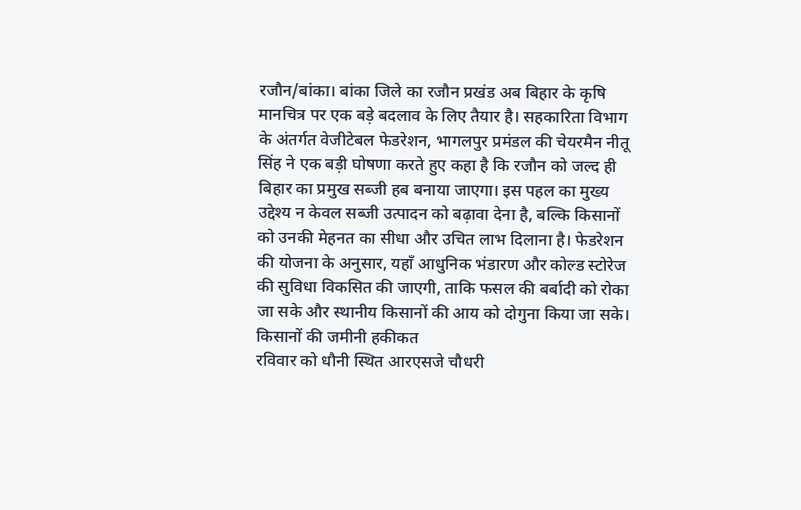रजौन/बांका। बांका जिले का रजौन प्रखंड अब बिहार के कृषि मानचित्र पर एक बड़े बदलाव के लिए तैयार है। सहकारिता विभाग के अंतर्गत वेजीटेबल फेडरेशन, भागलपुर प्रमंडल की चेयरमैन नीतू सिंह ने एक बड़ी घोषणा करते हुए कहा है कि रजौन को जल्द ही बिहार का प्रमुख सब्जी हब बनाया जाएगा। इस पहल का मुख्य उद्देश्य न केवल सब्जी उत्पादन को बढ़ावा देना है, बल्कि किसानों को उनकी मेहनत का सीधा और उचित लाभ दिलाना है। फेडरेशन की योजना के अनुसार, यहाँ आधुनिक भंडारण और कोल्ड स्टोरेज की सुविधा विकसित की जाएगी, ताकि फसल की बर्बादी को रोका जा सके और स्थानीय किसानों की आय को दोगुना किया जा सके।
किसानों की जमीनी हकीकत
रविवार को धौनी स्थित आरएसजे चौधरी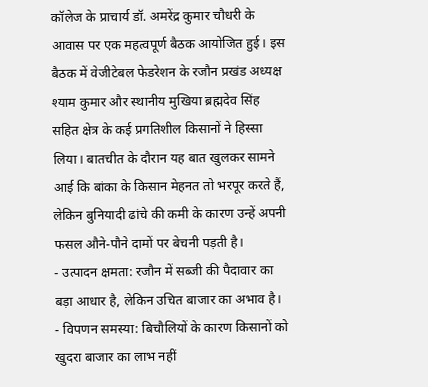कॉलेज के प्राचार्य डॉ. अमरेंद्र कुमार चौधरी के आवास पर एक महत्वपूर्ण बैठक आयोजित हुई। इस बैठक में वेजीटेबल फेडरेशन के रजौन प्रखंड अध्यक्ष श्याम कुमार और स्थानीय मुखिया ब्रह्मदेव सिंह सहित क्षेत्र के कई प्रगतिशील किसानों ने हिस्सा लिया। बातचीत के दौरान यह बात खुलकर सामने आई कि बांका के किसान मेहनत तो भरपूर करते हैं, लेकिन बुनियादी ढांचे की कमी के कारण उन्हें अपनी फसल औने-पौने दामों पर बेचनी पड़ती है।
- उत्पादन क्षमता: रजौन में सब्जी की पैदावार का बड़ा आधार है, लेकिन उचित बाजार का अभाव है।
- विपणन समस्या: बिचौलियों के कारण किसानों को खुदरा बाजार का लाभ नहीं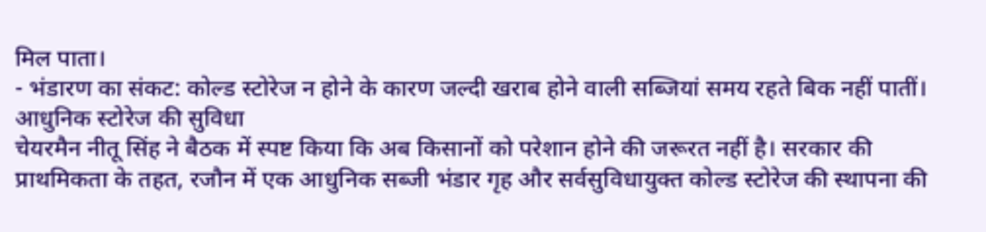मिल पाता।
- भंडारण का संकट: कोल्ड स्टोरेज न होने के कारण जल्दी खराब होने वाली सब्जियां समय रहते बिक नहीं पातीं।
आधुनिक स्टोरेज की सुविधा
चेयरमैन नीतू सिंह ने बैठक में स्पष्ट किया कि अब किसानों को परेशान होने की जरूरत नहीं है। सरकार की प्राथमिकता के तहत, रजौन में एक आधुनिक सब्जी भंडार गृह और सर्वसुविधायुक्त कोल्ड स्टोरेज की स्थापना की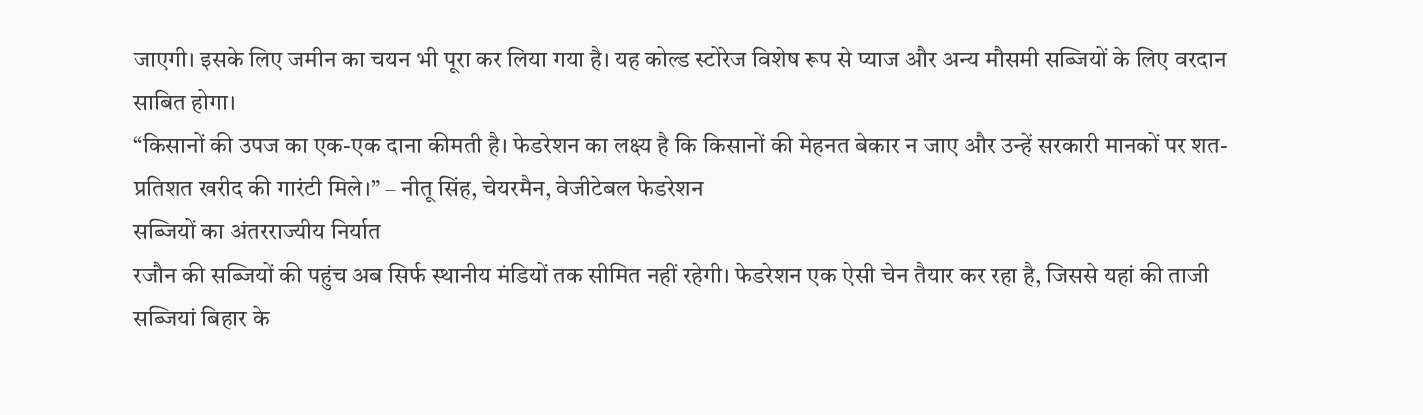जाएगी। इसके लिए जमीन का चयन भी पूरा कर लिया गया है। यह कोल्ड स्टोरेज विशेष रूप से प्याज और अन्य मौसमी सब्जियों के लिए वरदान साबित होगा।
“किसानों की उपज का एक-एक दाना कीमती है। फेडरेशन का लक्ष्य है कि किसानों की मेहनत बेकार न जाए और उन्हें सरकारी मानकों पर शत-प्रतिशत खरीद की गारंटी मिले।” – नीतू सिंह, चेयरमैन, वेजीटेबल फेडरेशन
सब्जियों का अंतरराज्यीय निर्यात
रजौन की सब्जियों की पहुंच अब सिर्फ स्थानीय मंडियों तक सीमित नहीं रहेगी। फेडरेशन एक ऐसी चेन तैयार कर रहा है, जिससे यहां की ताजी सब्जियां बिहार के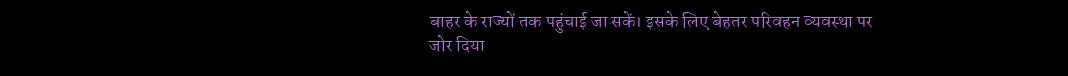बाहर के राज्यों तक पहुंचाई जा सकें। इसके लिए बेहतर परिवहन व्यवस्था पर जोर दिया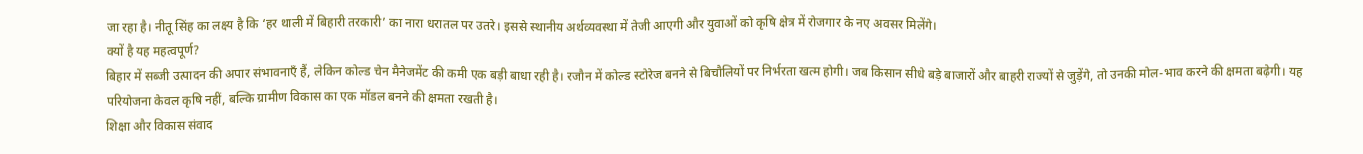जा रहा है। नीतू सिंह का लक्ष्य है कि ‘हर थाली में बिहारी तरकारी’ का नारा धरातल पर उतरे। इससे स्थानीय अर्थव्यवस्था में तेजी आएगी और युवाओं को कृषि क्षेत्र में रोजगार के नए अवसर मिलेंगे।
क्यों है यह महत्वपूर्ण?
बिहार में सब्जी उत्पादन की अपार संभावनाएँ हैं, लेकिन कोल्ड चेन मैनेजमेंट की कमी एक बड़ी बाधा रही है। रजौन में कोल्ड स्टोरेज बनने से बिचौलियों पर निर्भरता खत्म होगी। जब किसान सीधे बड़े बाजारों और बाहरी राज्यों से जुड़ेंगे, तो उनकी मोल-भाव करने की क्षमता बढ़ेगी। यह परियोजना केवल कृषि नहीं, बल्कि ग्रामीण विकास का एक मॉडल बनने की क्षमता रखती है।
शिक्षा और विकास संवाद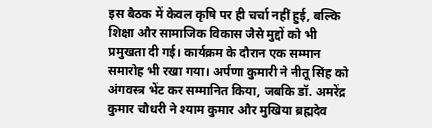इस बैठक में केवल कृषि पर ही चर्चा नहीं हुई, बल्कि शिक्षा और सामाजिक विकास जैसे मुद्दों को भी प्रमुखता दी गई। कार्यक्रम के दौरान एक सम्मान समारोह भी रखा गया। अर्पणा कुमारी ने नीतू सिंह को अंगवस्त्र भेंट कर सम्मानित किया, जबकि डॉ. अमरेंद्र कुमार चौधरी ने श्याम कुमार और मुखिया ब्रह्मदेव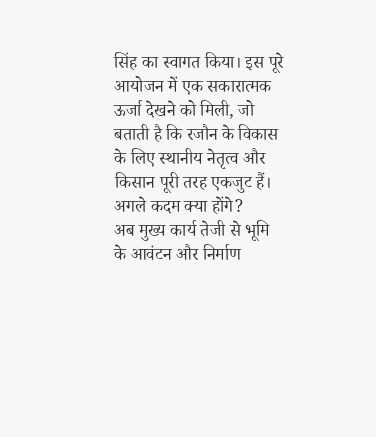सिंह का स्वागत किया। इस पूरे आयोजन में एक सकारात्मक ऊर्जा देखने को मिली, जो बताती है कि रजौन के विकास के लिए स्थानीय नेतृत्व और किसान पूरी तरह एकजुट हैं।
अगले कदम क्या होंगे?
अब मुख्य कार्य तेजी से भूमि के आवंटन और निर्माण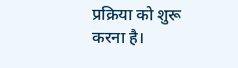प्रक्रिया को शुरू करना है।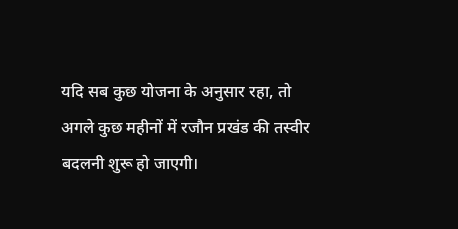यदि सब कुछ योजना के अनुसार रहा, तो अगले कुछ महीनों में रजौन प्रखंड की तस्वीर बदलनी शुरू हो जाएगी।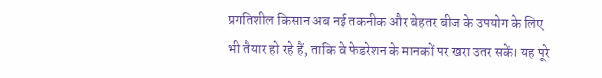प्रगतिशील किसान अब नई तकनीक और बेहतर बीज के उपयोग के लिए भी तैयार हो रहे हैं, ताकि वे फेडरेशन के मानकों पर खरा उतर सकें। यह पूरे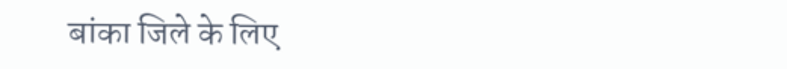बांका जिले के लिए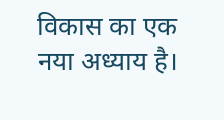विकास का एक नया अध्याय है।